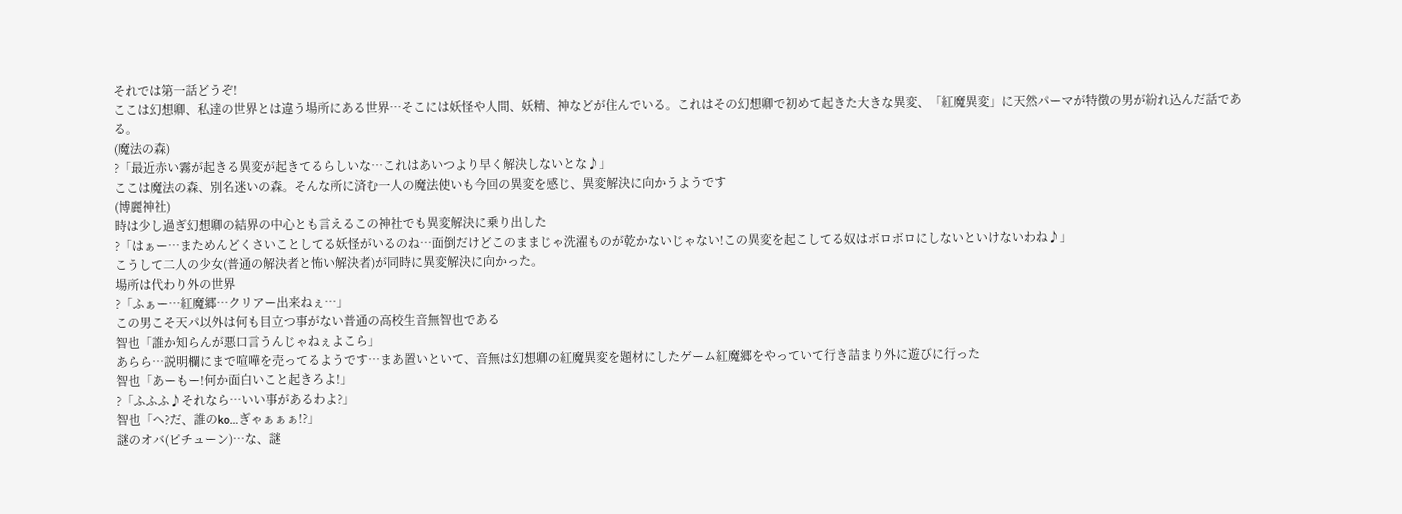それでは第一話どうぞ!
ここは幻想卿、私達の世界とは違う場所にある世界…そこには妖怪や人間、妖精、神などが住んでいる。これはその幻想卿で初めて起きた大きな異変、「紅魔異変」に天然パーマが特徴の男が紛れ込んだ話である。
(魔法の森)
?「最近赤い霧が起きる異変が起きてるらしいな…これはあいつより早く解決しないとな♪」
ここは魔法の森、別名迷いの森。そんな所に済む一人の魔法使いも今回の異変を感じ、異変解決に向かうようです
(博麗神社)
時は少し過ぎ幻想卿の結界の中心とも言えるこの神社でも異変解決に乗り出した
?「はぁー…まためんどくさいことしてる妖怪がいるのね…面倒だけどこのままじゃ洗濯ものが乾かないじゃない!この異変を起こしてる奴はボロボロにしないといけないわね♪」
こうして二人の少女(普通の解決者と怖い解決者)が同時に異変解決に向かった。
場所は代わり外の世界
?「ふぁー…紅魔郷…クリアー出来ねぇ…」
この男こそ天パ以外は何も目立つ事がない普通の高校生音無智也である
智也「誰か知らんが悪口言うんじゃねぇよこら」
あらら…説明欄にまで喧嘩を売ってるようです…まあ置いといて、音無は幻想卿の紅魔異変を題材にしたゲーム紅魔郷をやっていて行き詰まり外に遊びに行った
智也「あーもー!何か面白いこと起きろよ!」
?「ふふふ♪それなら…いい事があるわよ?」
智也「へ?だ、誰のko…ぎゃぁぁぁ!?」
謎のオバ(ピチューン)…な、謎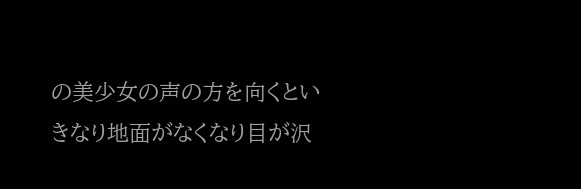の美少女の声の方を向くといきなり地面がなくなり目が沢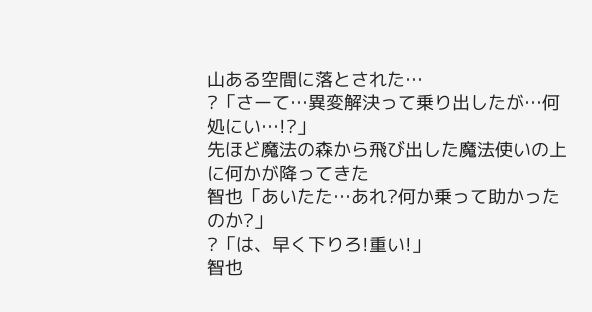山ある空間に落とされた…
?「さーて…異変解決って乗り出したが…何処にい…!?」
先ほど魔法の森から飛び出した魔法使いの上に何かが降ってきた
智也「あいたた…あれ?何か乗って助かったのか?」
?「は、早く下りろ!重い!」
智也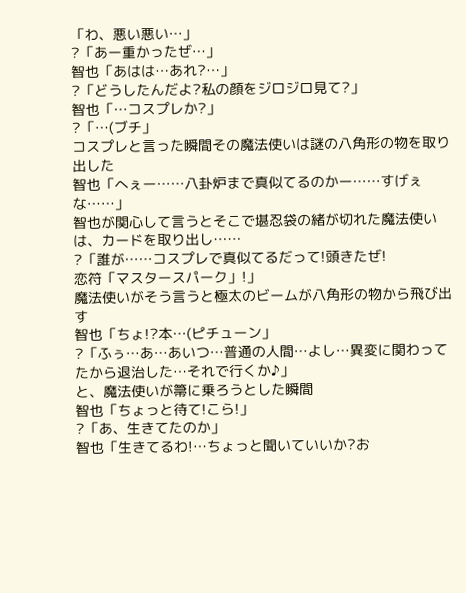「わ、悪い悪い…」
?「あー重かったぜ…」
智也「あはは…あれ?…」
?「どうしたんだよ?私の顔をジロジロ見て?」
智也「…コスプレか?」
?「…(ブチ」
コスプレと言った瞬間その魔法使いは謎の八角形の物を取り出した
智也「へぇー……八卦炉まで真似てるのかー……すげぇな……」
智也が関心して言うとそこで堪忍袋の緒が切れた魔法使いは、カードを取り出し……
?「誰が……コスプレで真似てるだって!頭きたぜ!
恋符「マスタースパーク」!」
魔法使いがそう言うと極太のビームが八角形の物から飛び出す
智也「ちょ!?本…(ピチューン」
?「ふぅ…あ…あいつ…普通の人間…よし…異変に関わってたから退治した…それで行くか♪」
と、魔法使いが箒に乗ろうとした瞬間
智也「ちょっと待て!こら!」
?「あ、生きてたのか」
智也「生きてるわ!…ちょっと聞いていいか?お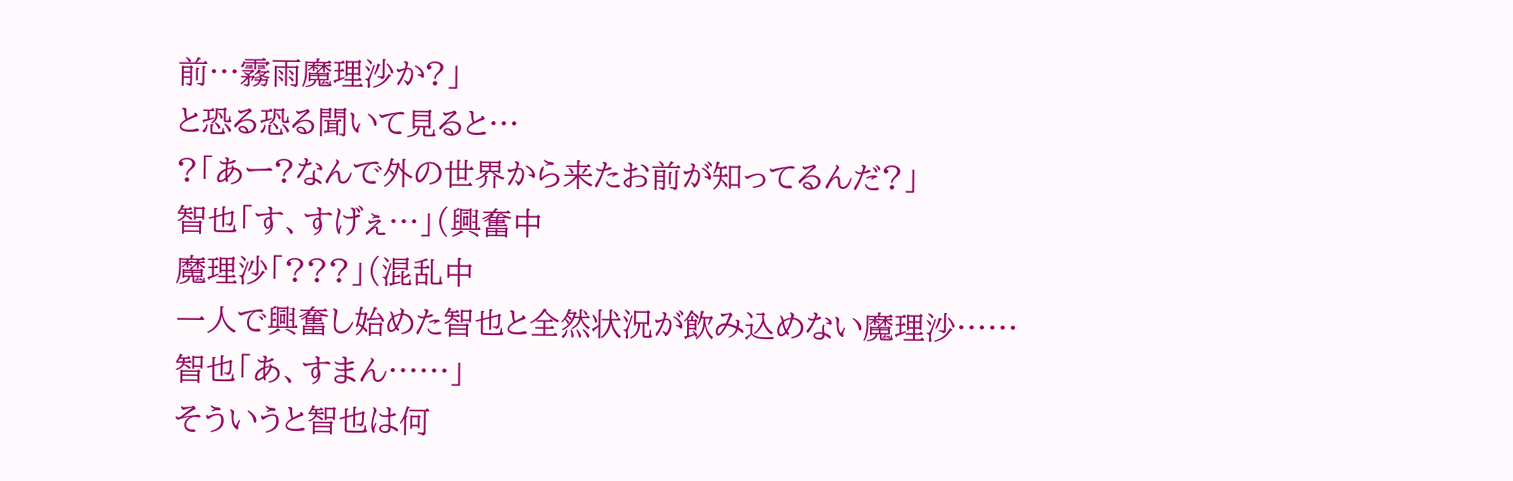前…霧雨魔理沙か?」
と恐る恐る聞いて見ると…
?「あー?なんで外の世界から来たお前が知ってるんだ?」
智也「す、すげぇ…」(興奮中
魔理沙「???」(混乱中
一人で興奮し始めた智也と全然状況が飲み込めない魔理沙……
智也「あ、すまん……」
そういうと智也は何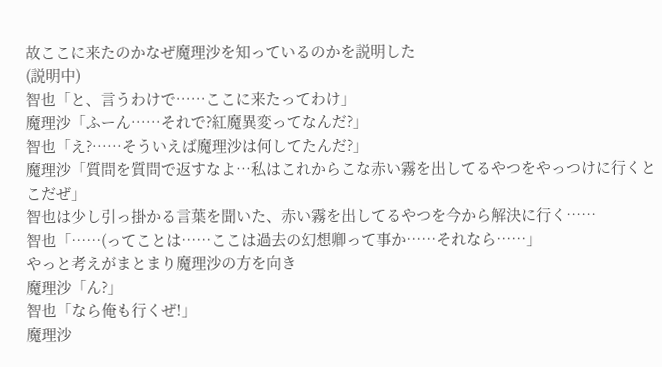故ここに来たのかなぜ魔理沙を知っているのかを説明した
(説明中)
智也「と、言うわけで……ここに来たってわけ」
魔理沙「ふーん……それで?紅魔異変ってなんだ?」
智也「え?……そういえば魔理沙は何してたんだ?」
魔理沙「質問を質問で返すなよ…私はこれからこな赤い霧を出してるやつをやっつけに行くとこだぜ」
智也は少し引っ掛かる言葉を聞いた、赤い霧を出してるやつを今から解決に行く……
智也「……(ってことは……ここは過去の幻想卿って事か……それなら……」
やっと考えがまとまり魔理沙の方を向き
魔理沙「ん?」
智也「なら俺も行くぜ!」
魔理沙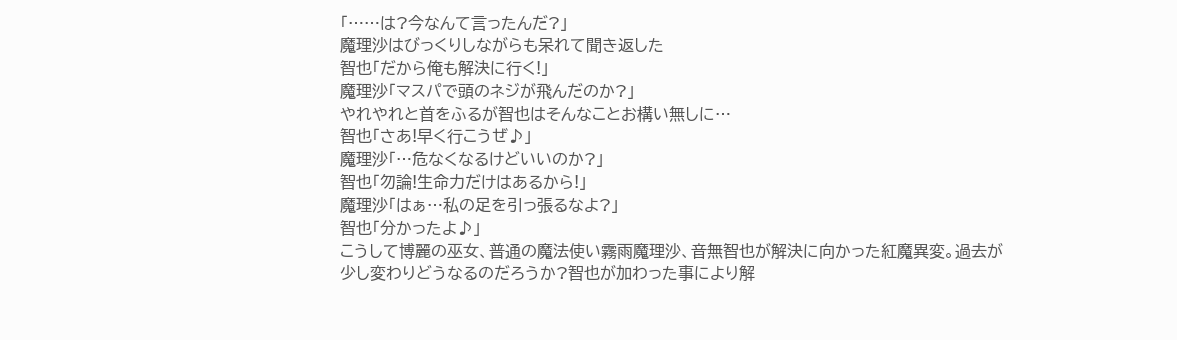「……は?今なんて言ったんだ?」
魔理沙はびっくりしながらも呆れて聞き返した
智也「だから俺も解決に行く!」
魔理沙「マスパで頭のネジが飛んだのか?」
やれやれと首をふるが智也はそんなことお構い無しに…
智也「さあ!早く行こうぜ♪」
魔理沙「…危なくなるけどいいのか?」
智也「勿論!生命力だけはあるから!」
魔理沙「はぁ…私の足を引っ張るなよ?」
智也「分かったよ♪」
こうして博麗の巫女、普通の魔法使い霧雨魔理沙、音無智也が解決に向かった紅魔異変。過去が少し変わりどうなるのだろうか?智也が加わった事により解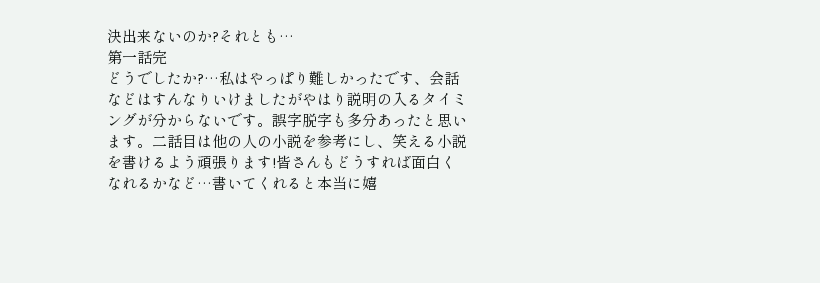決出来ないのか?それとも…
第一話完
どうでしたか?…私はやっぱり難しかったです、会話などはすんなりいけましたがやはり説明の入るタイミングが分からないです。誤字脱字も多分あったと思います。二話目は他の人の小説を参考にし、笑える小説を書けるよう頑張ります!皆さんもどうすれば面白くなれるかなど…書いてくれると本当に嬉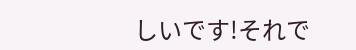しいです!それで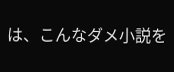は、こんなダメ小説を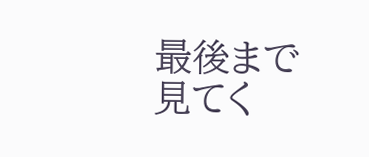最後まで見てく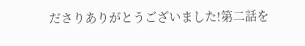ださりありがとうございました!第二話を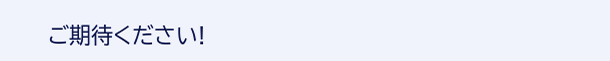ご期待ください!